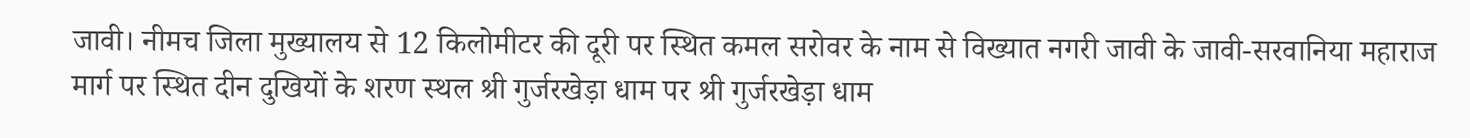जावी। नीमच जिला मुख्यालय से 12 किलोमीटर की दूरी पर स्थित कमल सरोवर के नाम से विख्यात नगरी जावी के जावी-सरवानिया महाराज मार्ग पर स्थित दीन दुखियों के शरण स्थल श्री गुर्जरखेड़ा धाम पर श्री गुर्जरखेड़ा धाम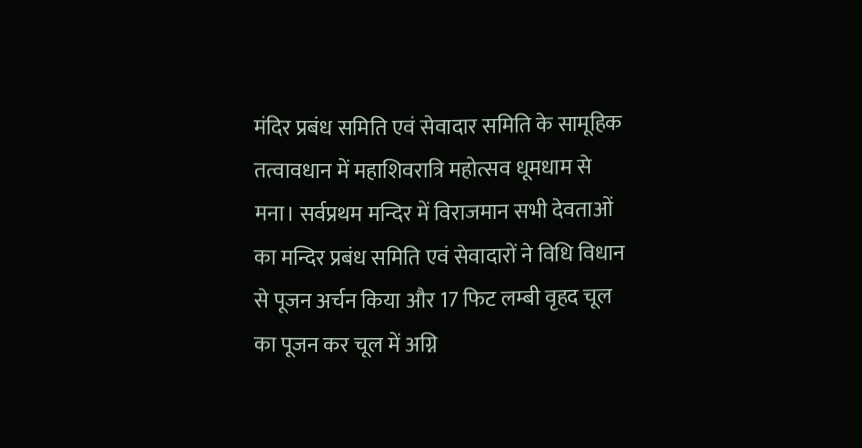मंदिर प्रबंध समिति एवं सेवादार समिति के सामूहिक तत्वावधान में महाशिवरात्रि महोत्सव धूमधाम से मना। सर्वप्रथम मन्दिर में विराजमान सभी देवताओं का मन्दिर प्रबंध समिति एवं सेवादारों ने विधि विधान से पूजन अर्चन किया और 17 फिट लम्बी वृहद चूल का पूजन कर चूल में अग्नि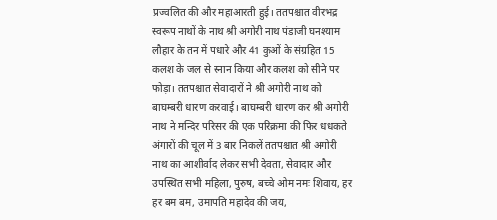प्रज्वलित की और महाआरती हुई। ततपश्चात वीरभद्र स्वरूप नाथों के नाथ श्री अगोरी नाथ पंडाजी घनश्याम लौहार के तन में पधारे और 41 कुओं के संग्रहित 15 कलश के जल से स्नान किया और कलश को सीने पर फोड़ा। ततपश्चात सेवादारों ने श्री अगोरी नाथ को बाघम्बरी धारण करवाई। बाघम्बरी धारण कर श्री अगोरी नाथ ने मन्दिर परिसर की एक परिक्रमा की फिर धधकते अंगारों की चूल में 3 बार निकलें ततपश्चात श्री अगोरी नाथ का आशीर्वाद लेकर सभी देवता, सेवादार और उपस्थित सभी महिला, पुरुष, बच्चे ओम नमः शिवाय, हर हर बम बम, उमापति महादेव की जय,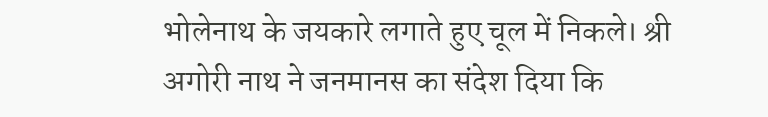भोलेनाथ के जयकारे लगाते हुए चूल में निकले। श्री अगोरी नाथ ने जनमानस का संदेश दिया कि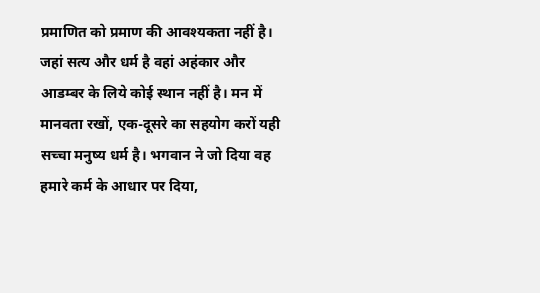प्रमाणित को प्रमाण की आवश्यकता नहीं है। जहां सत्य और धर्म है वहां अहंकार और आडम्बर के लिये कोई स्थान नहीं है। मन में मानवता रखों, एक-दूसरे का सहयोग करों यही सच्चा मनुष्य धर्म है। भगवान ने जो दिया वह हमारे कर्म के आधार पर दिया,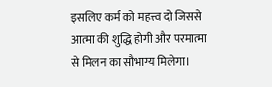इसलिए कर्म को महत्त्व दो जिससे आत्मा की शुद्धि होगी और परमात्मा से मिलन का सौभाग्य मिलेगा।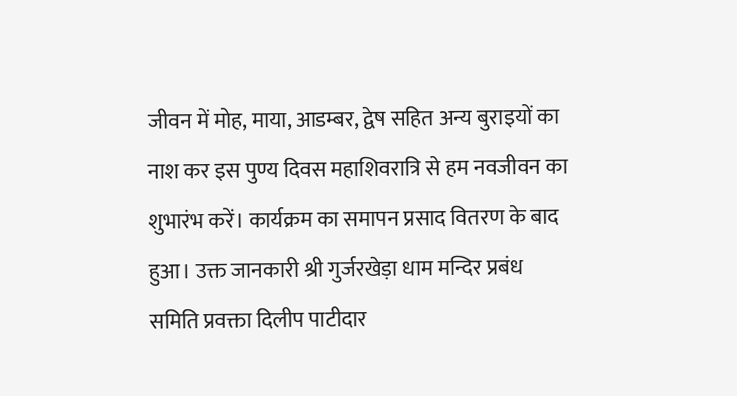जीवन में मोह, माया, आडम्बर, द्वेष सहित अन्य बुराइयों का नाश कर इस पुण्य दिवस महाशिवरात्रि से हम नवजीवन का शुभारंभ करें। कार्यक्रम का समापन प्रसाद वितरण के बाद हुआ। उक्त जानकारी श्री गुर्जरखेड़ा धाम मन्दिर प्रबंध समिति प्रवक्ता दिलीप पाटीदार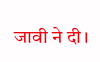जावी ने दी।